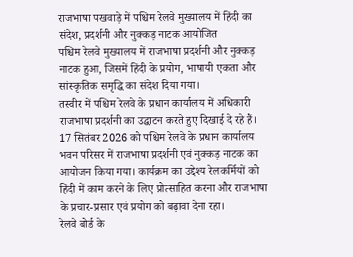राजभाषा पखवाड़े में पश्चिम रेलवे मुख्यालय में हिंदी का संदेश, प्रदर्शनी और नुक्कड़ नाटक आयोजित
पश्चिम रेलवे मुख्यालय में राजभाषा प्रदर्शनी और नुक्कड़ नाटक हुआ, जिसमें हिंदी के प्रयोग, भाषायी एकता और सांस्कृतिक समृद्धि का संदेश दिया गया।
तस्वीर में पश्चिम रेलवे के प्रधान कार्यालय में अधिकारी राजभाषा प्रदर्शनी का उद्घाटन करते हुए दिखाई दे रहे हैं।
17 सितंबर 2026 को पश्चिम रेलवे के प्रधान कार्यालय भवन परिसर में राजभाषा प्रदर्शनी एवं नुक्कड़ नाटक का आयोजन किया गया। कार्यक्रम का उद्देश्य रेलकर्मियों को हिंदी में काम करने के लिए प्रोत्साहित करना और राजभाषा के प्रचार-प्रसार एवं प्रयोग को बढ़ावा देना रहा।
रेलवे बोर्ड के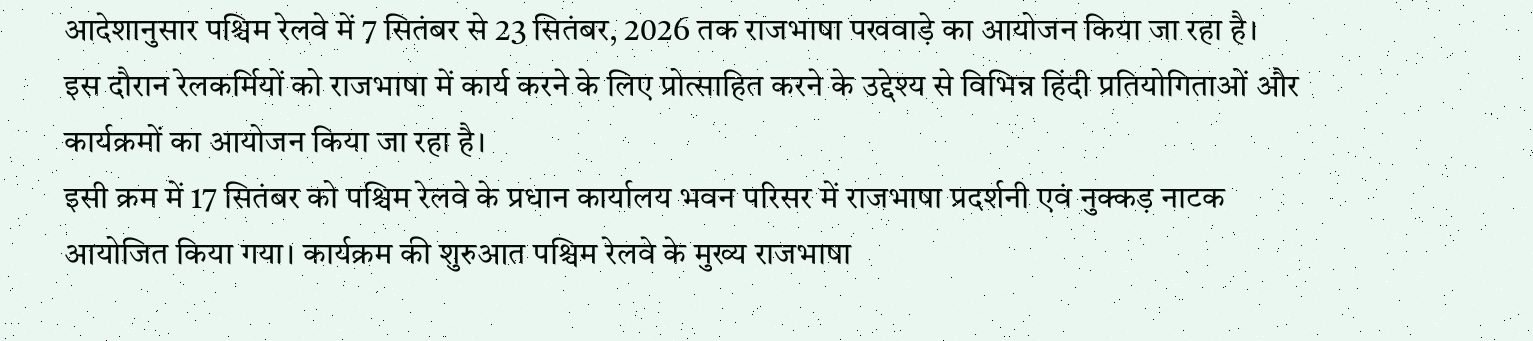आदेशानुसार पश्चिम रेलवे में 7 सितंबर से 23 सितंबर, 2026 तक राजभाषा पखवाड़े का आयोजन किया जा रहा है। इस दौरान रेलकर्मियों को राजभाषा में कार्य करने के लिए प्रोत्साहित करने के उद्देश्य से विभिन्न हिंदी प्रतियोगिताओं और कार्यक्रमों का आयोजन किया जा रहा है।
इसी क्रम में 17 सितंबर को पश्चिम रेलवे के प्रधान कार्यालय भवन परिसर में राजभाषा प्रदर्शनी एवं नुक्कड़ नाटक आयोजित किया गया। कार्यक्रम की शुरुआत पश्चिम रेलवे के मुख्य राजभाषा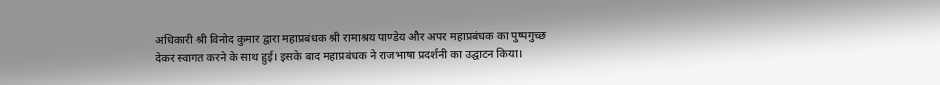अधिकारी श्री विनोद कुमार द्वारा महाप्रबंधक श्री रामाश्रय पाण्डेय और अपर महाप्रबंधक का पुष्पगुच्छ देकर स्वागत करने के साथ हुई। इसके बाद महाप्रबंधक ने राजभाषा प्रदर्शनी का उद्घाटन किया।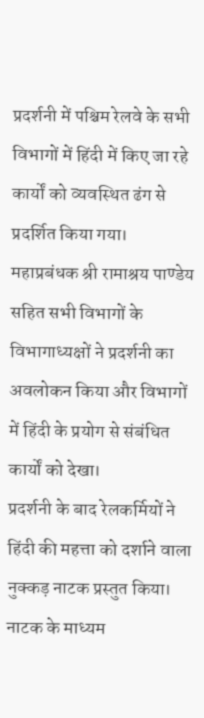प्रदर्शनी में पश्चिम रेलवे के सभी विभागों में हिंदी में किए जा रहे कार्यों को व्यवस्थित ढंग से प्रदर्शित किया गया। महाप्रबंधक श्री रामाश्रय पाण्डेय सहित सभी विभागों के विभागाध्यक्षों ने प्रदर्शनी का अवलोकन किया और विभागों में हिंदी के प्रयोग से संबंधित कार्यों को देखा।
प्रदर्शनी के बाद रेलकर्मियों ने हिंदी की महत्ता को दर्शाने वाला नुक्कड़ नाटक प्रस्तुत किया। नाटक के माध्यम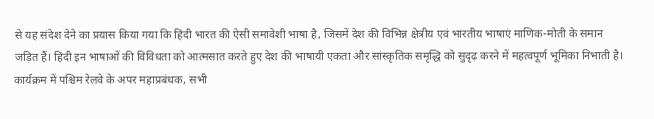से यह संदेश देने का प्रयास किया गया कि हिंदी भारत की ऐसी समावेशी भाषा है, जिसमें देश की विभिन्न क्षेत्रीय एवं भारतीय भाषाएं माणिक-मोती के समान जड़ित हैं। हिंदी इन भाषाओं की विविधता को आत्मसात करते हुए देश की भाषायी एकता और सांस्कृतिक समृद्धि को सुदृढ़ करने में महत्वपूर्ण भूमिका निभाती है।
कार्यक्रम में पश्चिम रेलवे के अपर महाप्रबंधक, सभी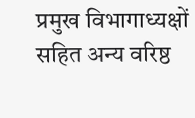प्रमुख विभागाध्यक्षों सहित अन्य वरिष्ठ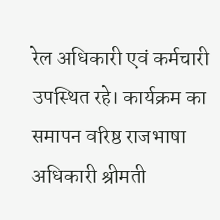रेल अधिकारी एवं कर्मचारी उपस्थित रहे। कार्यक्रम का समापन वरिष्ठ राजभाषा अधिकारी श्रीमती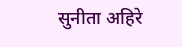सुनीता अहिरे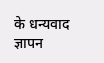के धन्यवाद ज्ञापन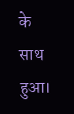के साथ हुआ।